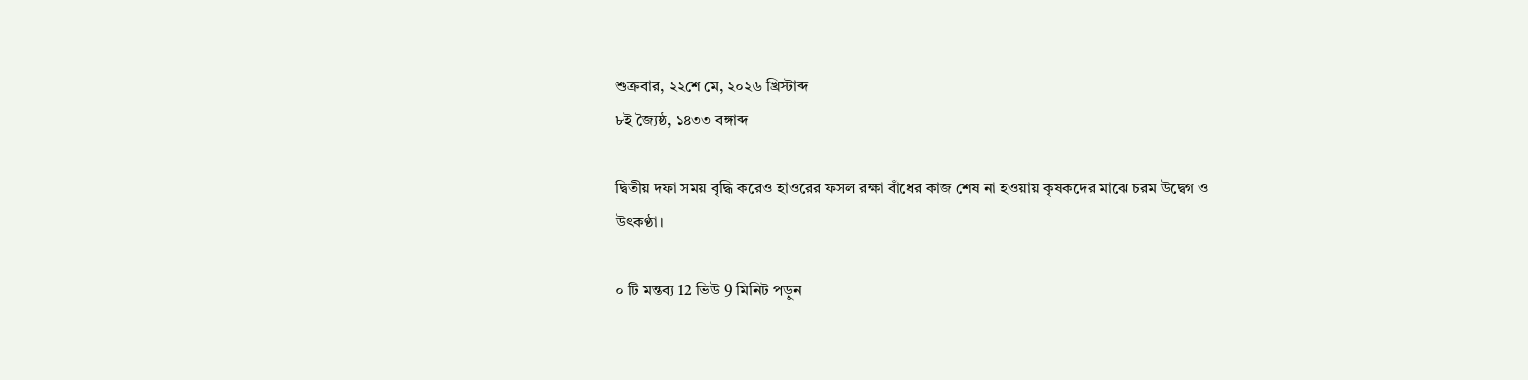শুক্রবার, ২২শে মে, ২০২৬ খ্রিস্টাব্দ
৮ই জ্যৈষ্ঠ, ১৪৩৩ বঙ্গাব্দ

দ্বিতীয় দফা সময় বৃদ্ধি করেও হাওরের ফসল রক্ষা বাঁধের কাজ শেষ না হওয়ায় কৃষকদের মাঝে চরম উদ্বেগ ও উৎকণ্ঠা।

০ টি মন্তব্য 12 ভিউ 9 মিনিট পড়ুন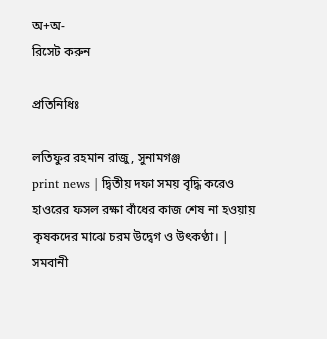অ+অ-
রিসেট করুন

প্রতিনিধিঃ

লতিফুর রহমান রাজু, সুনামগঞ্জ
print news | দ্বিতীয় দফা সময় বৃদ্ধি করেও হাওরের ফসল রক্ষা বাঁধের কাজ শেষ না হওয়ায় কৃষকদের মাঝে চরম উদ্বেগ ও উৎকণ্ঠা। | সমবানী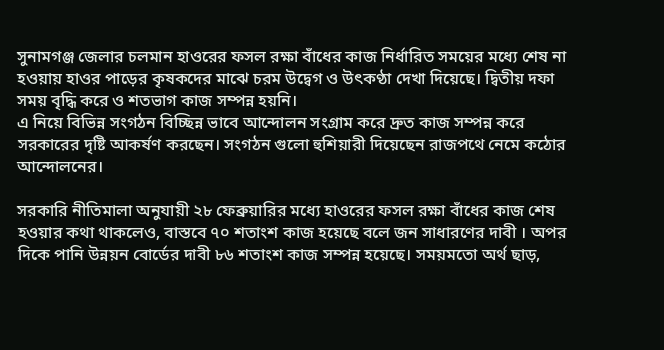সুনামগঞ্জ জেলার চলমান হাওরের ফসল রক্ষা বাঁধের কাজ নির্ধারিত সময়ের মধ্যে শেষ না হওয়ায় হাওর পাড়ের কৃষকদের মাঝে চরম উদ্বেগ ও উৎকণ্ঠা দেখা দিয়েছে। দ্বিতীয় দফা সময় বৃদ্ধি করে ও শতভাগ কাজ সম্পন্ন হয়নি।
এ নিয়ে বিভিন্ন সংগঠন বিচ্ছিন্ন ভাবে আন্দোলন সংগ্রাম করে দ্রুত কাজ সম্পন্ন করে সরকারের দৃষ্টি আকর্ষণ করছেন। সংগঠন গুলো হুশিয়ারী দিয়েছেন রাজপথে নেমে কঠোর আন্দোলনের।

সরকারি নীতিমালা অনুযায়ী ২৮ ফেব্রুয়ারির মধ্যে হাওরের ফসল রক্ষা বাঁধের কাজ শেষ হওয়ার কথা থাকলেও, বাস্তবে ৭০ শতাংশ কাজ হয়েছে বলে জন সাধারণের দাবী । অপর দিকে পানি উন্নয়ন বোর্ডের দাবী ৮৬ শতাংশ কাজ সম্পন্ন হয়েছে। সময়মতো অর্থ ছাড়,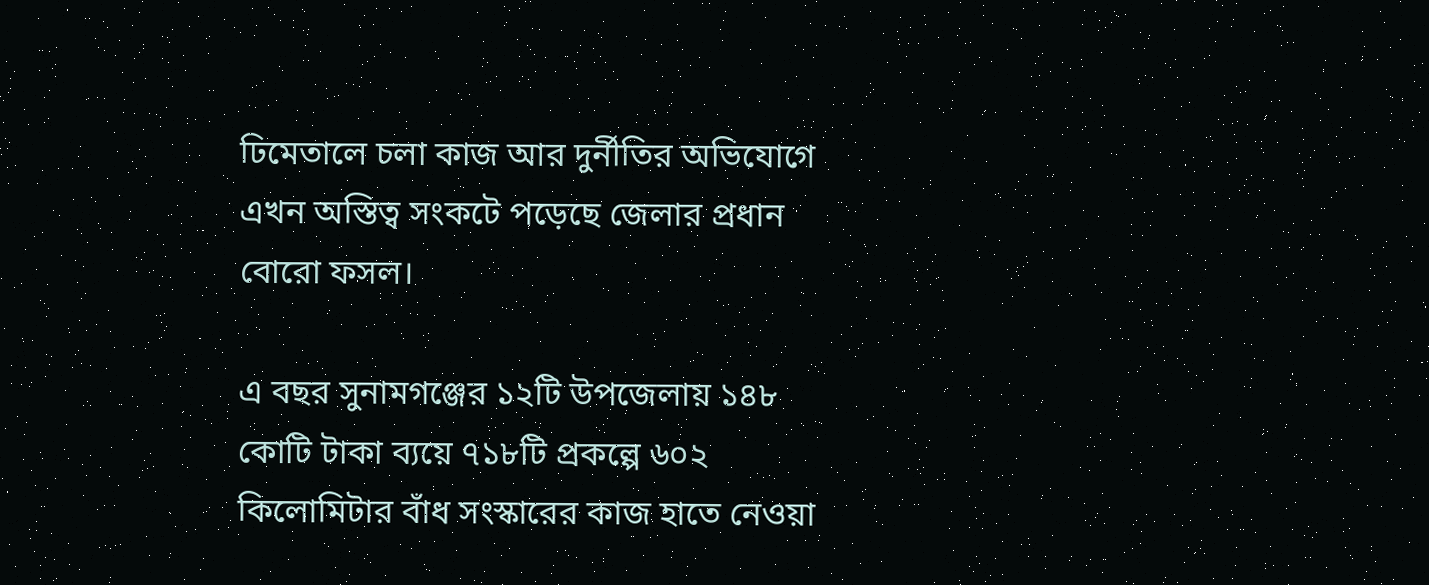ঢিমেতালে চলা কাজ আর দুর্নীতির অভিযোগে এখন অস্তিত্ব সংকটে পড়েছে জেলার প্রধান বোরো ফসল।

এ বছর সুনামগঞ্জের ১২টি উপজেলায় ১৪৮ কোটি টাকা ব্যয়ে ৭১৮টি প্রকল্পে ৬০২ কিলোমিটার বাঁধ সংস্কারের কাজ হাতে নেওয়া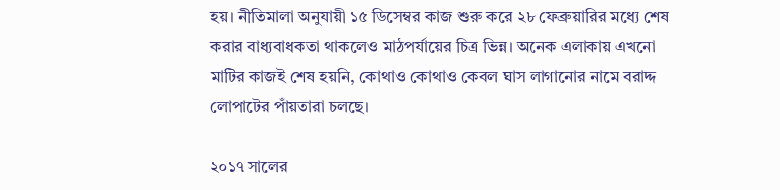হয়। নীতিমালা অনুযায়ী ১৫ ডিসেম্বর কাজ শুরু করে ২৮ ফেব্রুয়ারির মধ্যে শেষ করার বাধ্যবাধকতা থাকলেও মাঠপর্যায়ের চিত্র ভিন্ন। অনেক এলাকায় এখনো মাটির কাজই শেষ হয়নি, কোথাও কোথাও কেবল ঘাস লাগানোর নামে বরাদ্দ লোপাটের পাঁয়তারা চলছে।

২০১৭ সালের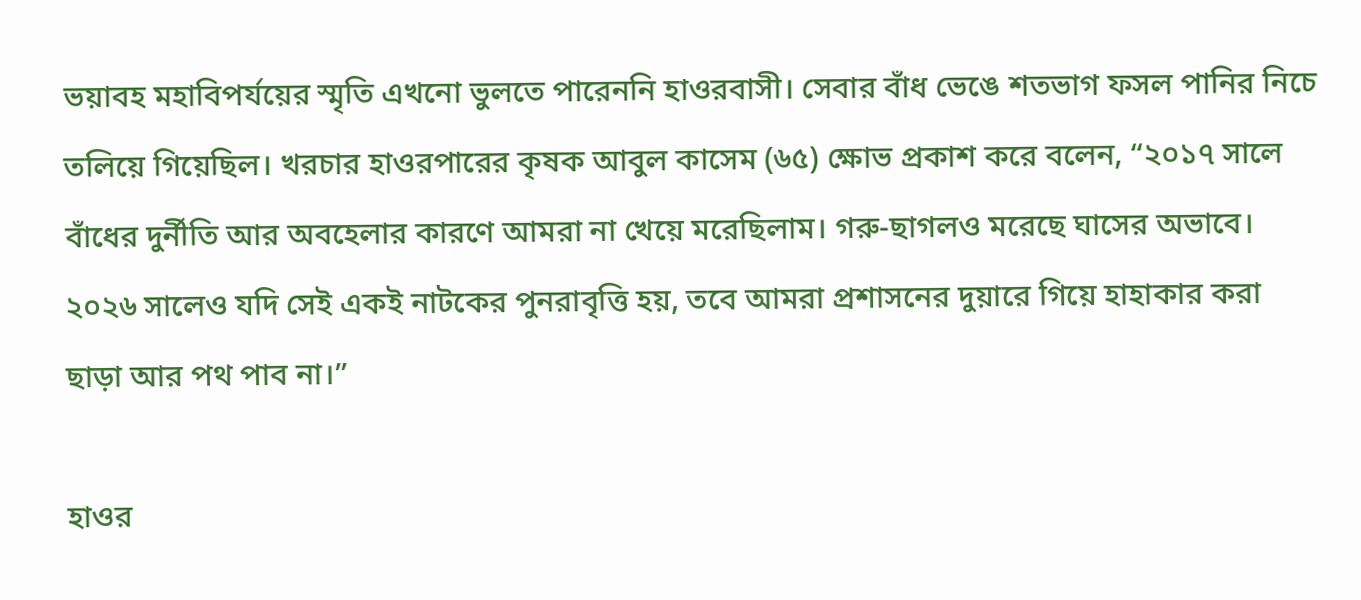ভয়াবহ মহাবিপর্যয়ের স্মৃতি এখনো ভুলতে পারেননি হাওরবাসী। সেবার বাঁধ ভেঙে শতভাগ ফসল পানির নিচে তলিয়ে গিয়েছিল। খরচার হাওরপারের কৃষক আবুল কাসেম (৬৫) ক্ষোভ প্রকাশ করে বলেন, “২০১৭ সালে বাঁধের দুর্নীতি আর অবহেলার কারণে আমরা না খেয়ে মরেছিলাম। গরু-ছাগলও মরেছে ঘাসের অভাবে। ২০২৬ সালেও যদি সেই একই নাটকের পুনরাবৃত্তি হয়, তবে আমরা প্রশাসনের দুয়ারে গিয়ে হাহাকার করা ছাড়া আর পথ পাব না।”

হাওর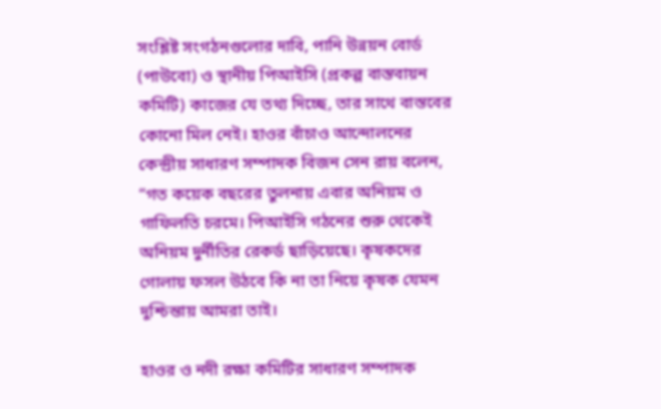সংশ্লিষ্ট সংগঠনগুলোর দাবি, পানি উন্নয়ন বোর্ড (পাউবো) ও স্থানীয় পিআইসি (প্রকল্প বাস্তবায়ন কমিটি) কাজের যে তথ্য দিচ্ছে, তার সাথে বাস্তবের কোনো মিল নেই। হাওর বাঁচাও আন্দোলনের কেন্দ্রীয় সাধারণ সম্পাদক বিজন সেন রায় বলেন, “গত কয়েক বছরের তুলনায় এবার অনিয়ম ও গাফিলতি চরমে। পিআইসি গঠনের শুরু থেকেই অনিয়ম দুর্নীতির রেকর্ড ছাড়িয়েছে। কৃষকদের গোলায় ফসল উঠবে কি না তা নিয়ে কৃষক যেমন দুশ্চিন্তায় আমরা তাই।

হাওর ও নদী রক্ষা কমিটির সাধারণ সম্পাদক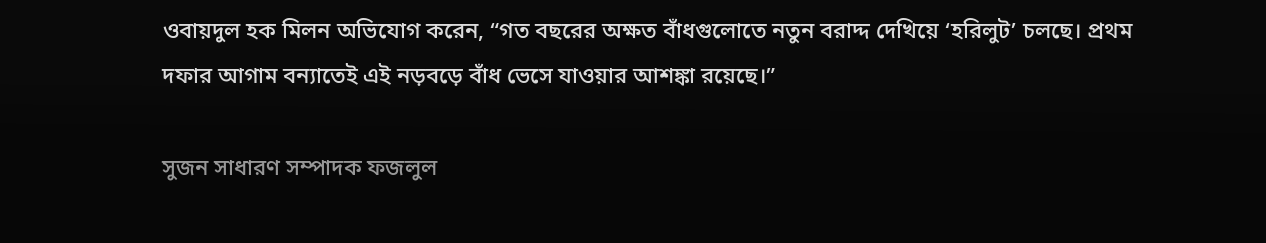ওবায়দুল হক মিলন অভিযোগ করেন, “গত বছরের অক্ষত বাঁধগুলোতে নতুন বরাদ্দ দেখিয়ে ‘হরিলুট’ চলছে। প্রথম দফার আগাম বন্যাতেই এই নড়বড়ে বাঁধ ভেসে যাওয়ার আশঙ্কা রয়েছে।”

সুজন সাধারণ সম্পাদক ফজলুল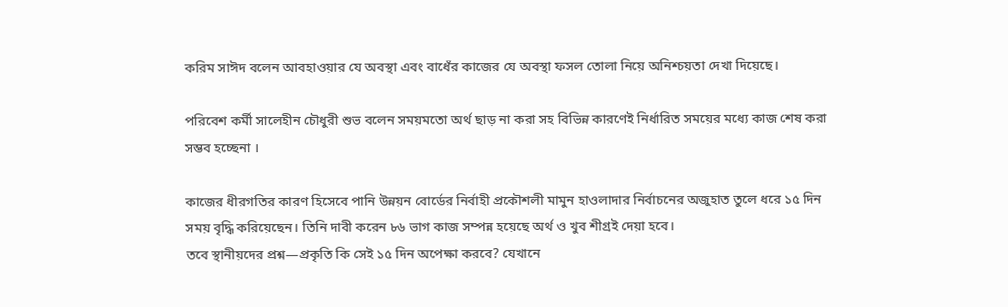করিম সাঈদ বলেন আবহাওয়ার যে অবস্থা এবং বাধেঁর কাজের যে অবস্থা ফসল তোলা নিয়ে অনিশ্চয়তা দেখা দিয়েছে।

পরিবেশ কর্মী সালেহীন চৌধুরী শুভ বলেন সময়মতো অর্থ ছাড় না করা সহ বিভিন্ন কারণেই নির্ধারিত সময়ের মধ্যে কাজ শেষ করা সম্ভব হচ্ছেনা ।

কাজের ধীরগতির কারণ হিসেবে পানি উন্নয়ন বোর্ডের নির্বাহী প্রকৌশলী মামুন হাওলাদার নির্বাচনের অজুহাত তুলে ধরে ১৫ দিন সময় বৃদ্ধি করিয়েছেন। তিনি দাবী করেন ৮৬ ভাগ কাজ সম্পন্ন হয়েছে অর্থ ও খুব শীগ্রই দেয়া হবে।
তবে স্থানীয়দের প্রশ্ন—প্রকৃতি কি সেই ১৫ দিন অপেক্ষা করবে? যেখানে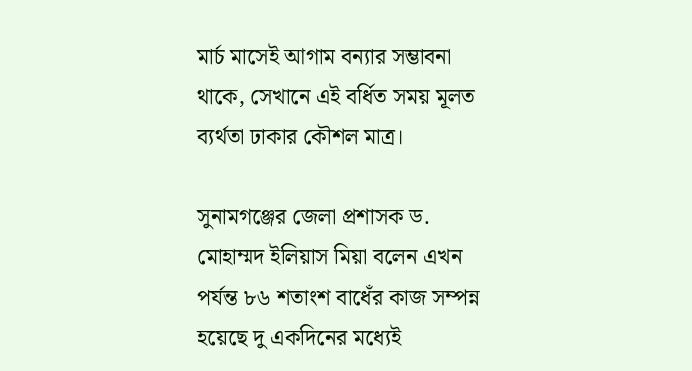মার্চ মাসেই আগাম বন্যার সম্ভাবনা থাকে, সেখানে এই বর্ধিত সময় মূলত ব্যর্থতা ঢাকার কৌশল মাত্র।

সুনামগঞ্জের জেলা প্রশাসক ড. মোহাম্মদ ইলিয়াস মিয়া বলেন এখন পর্যন্ত ৮৬ শতাংশ বাধেঁর কাজ সম্পন্ন হয়েছে দু একদিনের মধ্যেই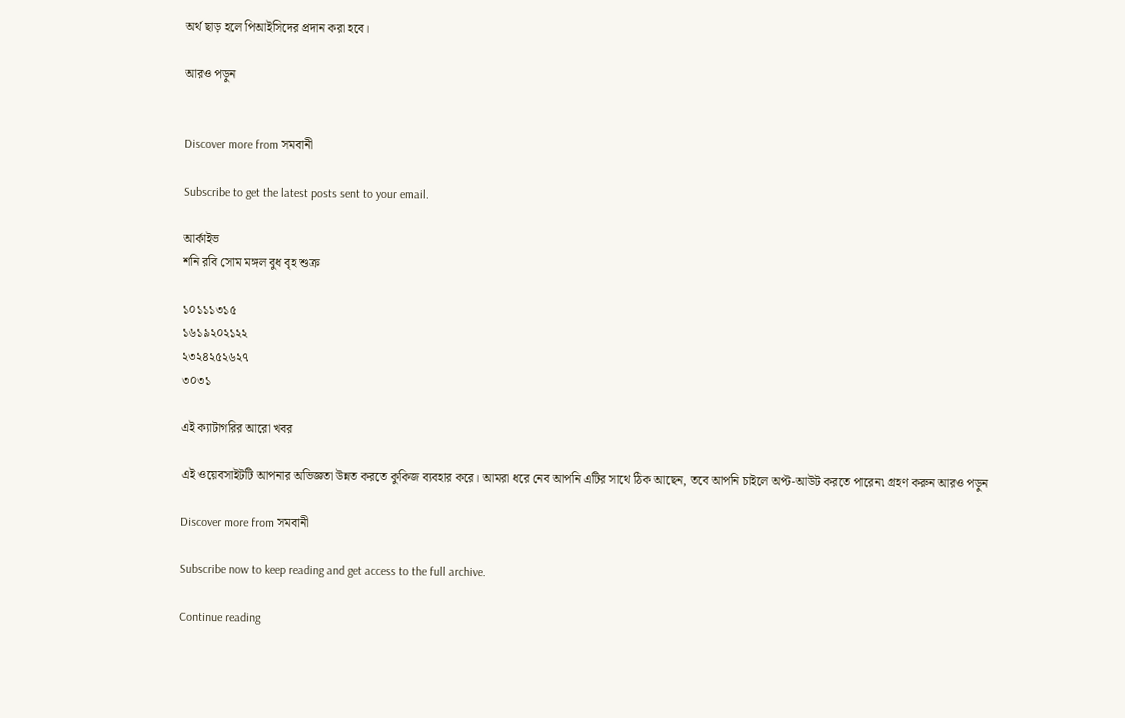অর্থ ছাড় হলে পিআইসিদের প্রদান করা হবে।

আরও পড়ুন


Discover more from সমবানী

Subscribe to get the latest posts sent to your email.

আর্কাইভ
শনি রবি সোম মঙ্গল বুধ বৃহ শুক্র

১০১১১৩১৫
১৬১৯২০২১২২
২৩২৪২৫২৬২৭
৩০৩১

এই ক্যাটাগরির আরো খবর

এই ওয়েবসাইটটি আপনার অভিজ্ঞতা উন্নত করতে কুকিজ ব্যবহার করে। আমরা ধরে নেব আপনি এটির সাথে ঠিক আছেন, তবে আপনি চাইলে অপ্ট-আউট করতে পারেন৷ গ্রহণ করুন আরও পড়ুন

Discover more from সমবানী

Subscribe now to keep reading and get access to the full archive.

Continue reading